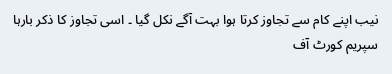نیب اپنے کام سے تجاوز کرتا ہوا بہت آگے نکل گیا ۔ اسی تجاوز کا ذکر بارہا سپریم کورٹ آف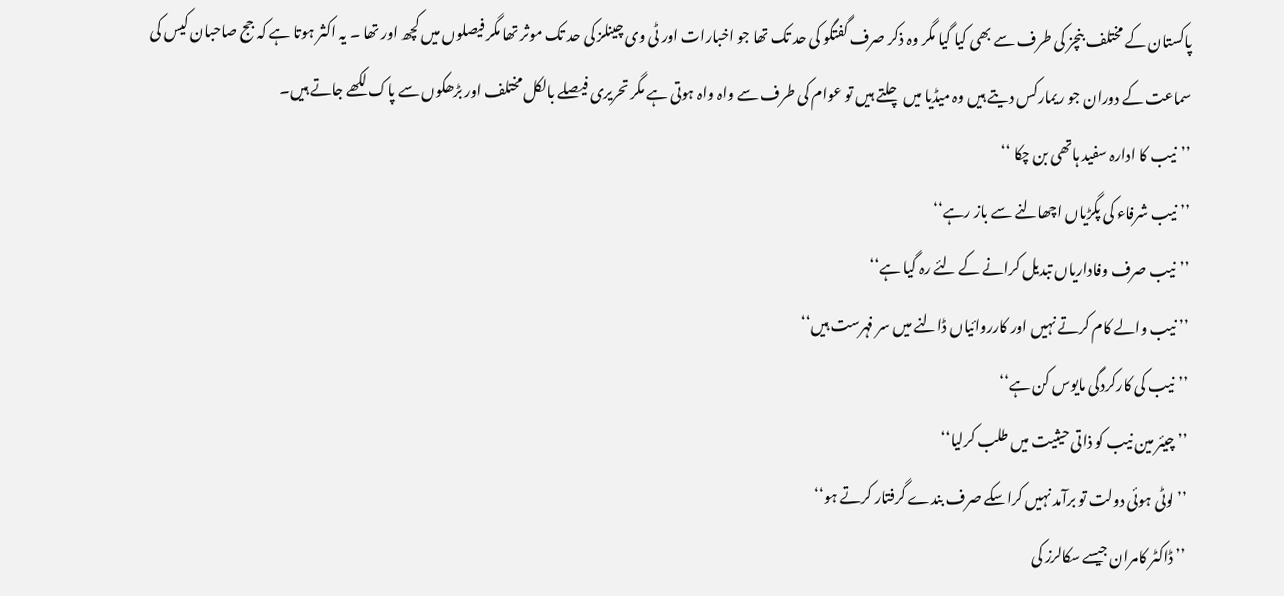پاکستان کے مختلف بنچز کی طرف سے بھی کیا گیا مگر وہ ذکر صرف گفتگو کی حد تک تھا جو اخبارات اور ٹی وی چینلز کی حد تک موثر تھا مگر فیصلوں میں کچھ اور تھا ۔ یہ اکثر ہوتا ہے کہ جج صاحبان کیس کی سماعت کے دوران جو ریمارکس دیتے ہیں وہ میڈیا میں چلتے ہیں تو عوام کی طرف سے واہ واہ ہوتی ہے مگر تحریری فیصلے بالکل مختلف اور بڑھکوں سے پاک لکھے جاتے ہیں۔
’’نیب کا ادارہ سفید ہاتھی بن چکا ‘‘
’’ نیب شرفاء کی پگڑیاں اچھالنے سے باز رہے‘‘
’’نیب صرف وفاداریاں تبدیل کرانے کے لئے رہ گیا ہے‘‘
’’ نیب والے کام کرتے نہیں اور کارروائیاں ڈالنے میں سر فہرست ہیں‘‘
’’نیب کی کارکردگی مایوس کن ہے‘‘
’’ چیئر مین نیب کو ذاتی حیثیت میں طلب کرلیا‘‘
’’ لوٹی ہوئی دولت تو برآمد نہیں کراسکے صرف بندے گرفتار کرتے ہو‘‘
’’ ڈاکٹر کامران جیسے سکالرز کی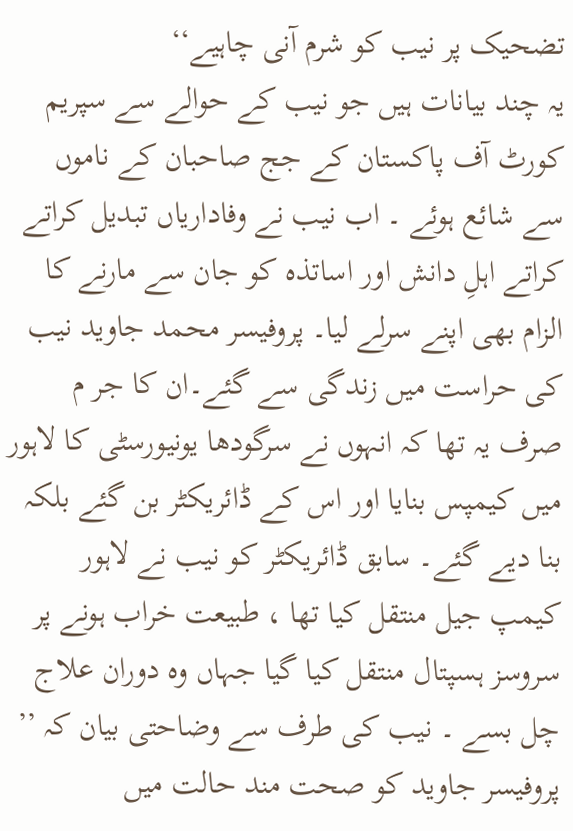تضحیک پر نیب کو شرم آنی چاہیے‘‘
یہ چند بیانات ہیں جو نیب کے حوالے سے سپریم کورٹ آف پاکستان کے جج صاحبان کے ناموں سے شائع ہوئے ۔ اب نیب نے وفاداریاں تبدیل کراتے کراتے اہلِ دانش اور اساتذہ کو جان سے مارنے کا الزام بھی اپنے سرلے لیا۔ پروفیسر محمد جاوید نیب کی حراست میں زندگی سے گئے۔ان کا جر م صرف یہ تھا کہ انہوں نے سرگودھا یونیورسٹی کا لاہور میں کیمپس بنایا اور اس کے ڈائریکٹر بن گئے بلکہ بنا دیے گئے۔ سابق ڈائریکٹر کو نیب نے لاہور کیمپ جیل منتقل کیا تھا ، طبیعت خراب ہونے پر سروسز ہسپتال منتقل کیا گیا جہاں وہ دوران علاج چل بسے ۔ نیب کی طرف سے وضاحتی بیان کہ ’’ پروفیسر جاوید کو صحت مند حالت میں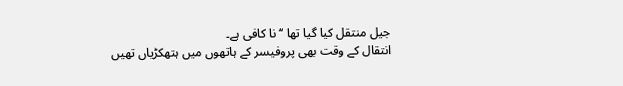جیل منتقل کیا گیا تھا ‘‘ نا کافی ہے۔
انتقال کے وقت بھی پروفیسر کے ہاتھوں میں ہتھکڑیاں تھیں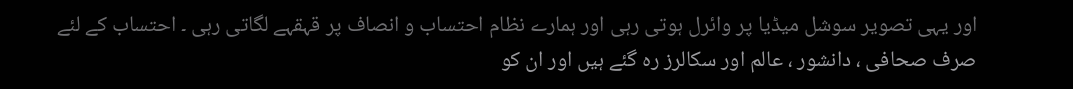اور یہی تصویر سوشل میڈیا پر وائرل ہوتی رہی اور ہمارے نظام احتساب و انصاف پر قہقہے لگاتی رہی ۔ احتساب کے لئے صرف صحافی ، دانشور ، عالم اور سکالرز رہ گئے ہیں اور ان کو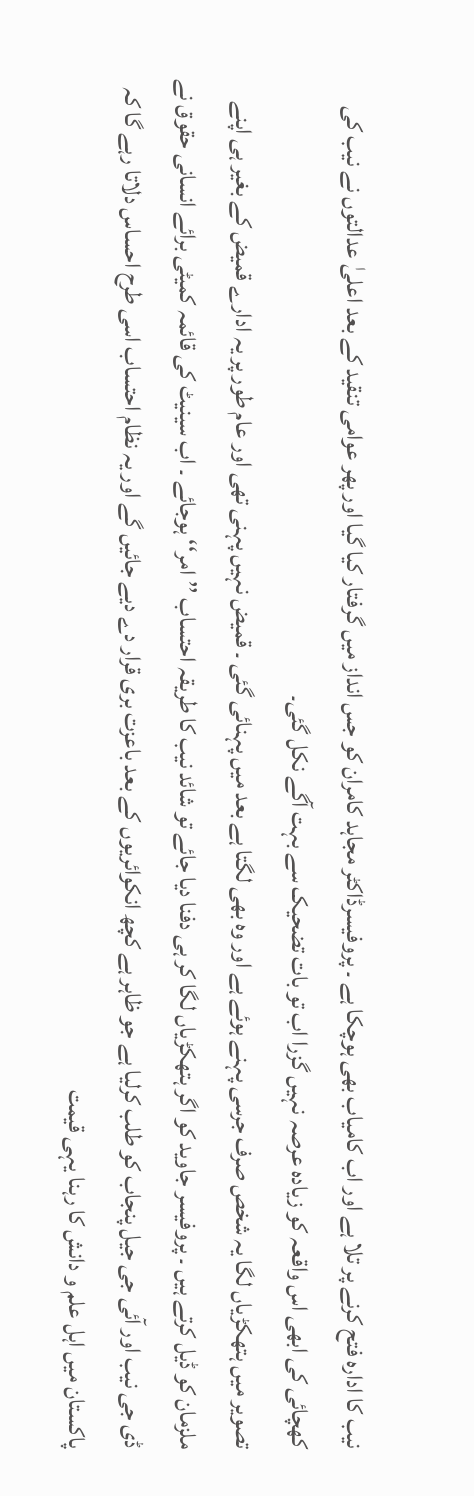نیب کا ادارہ فتح کرنے پر تلا ہے اور اب کامیاب بھی ہوچکا ہے ۔ پروفیسرڈاکٹر مجاہد کامران کو جس انداز میں گرفتار کیا گیا اور پھر عوامی تنقید کے بعد اعلیٰ عدالتوں نے نیب کی کھچائی کی ابھی اس واقعہ کو زیادہ عرصہ نہیں گزرا اب تو بات تضحیک سے بہت آگے نکل گئی۔
تصویر میں ہتھکڑیاں لگا یہ شخص صرف جرسی پہنے ہوئے ہے اور وہ بھی لگتا ہے بعد میں پہنائی گئی ۔ قمیض نہیں پہنی تھی اور عام طور پر یہ ادارے قمیض کے بغیر ہی اپنے ملزمان کو ڈیل کرتے ہیں ۔ پروفیسر جاوید کو اگر ہتھکڑیاں لگا کر ہی دفنا دیا جائے تو شائد نیب کا طریقہ احتساب ’’امر‘‘ ہوجائے ۔ اب سینیٹ کی قائمہ کمیٹی برائے انسانی حقوق نے ڈی جی نیب اور آئی جی جیل پنجاب کو طلب کرلیا ہے جو ظاہر ہے کچھ انکوائریوں کے بعد باعزت بری قرار دے دیے جائیں گے اور یہ نظام احتساب اسی طرح احساس دلاتا رہے گا کہ پاکستان میں اہل علم و دانش کا رہنا یہی قیمت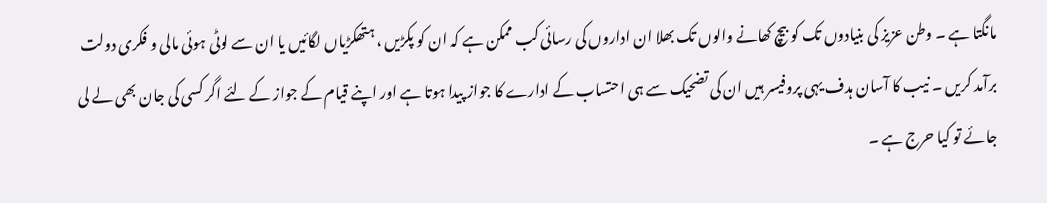مانگتا ہے ۔ وطن عزیز کی بنیادوں تک کو بیچ کھانے والوں تک بھلا ان اداروں کی رسائی کب ممکن ہے کہ ان کو پکڑیں ، ہتھکڑیاں لگائیں یا ان سے لوٹی ہوئی مالی و فکری دولت برآمد کریں ۔ نیب کا آسان ہدف یہی پروفیسر ہیں ان کی تضحیک سے ہی احتساب کے ادارے کا جواز پیدا ہوتا ہے اور اپنے قیام کے جواز کے لئے اگر کسی کی جان بھی لے لی جائے تو کیا حرج ہے ۔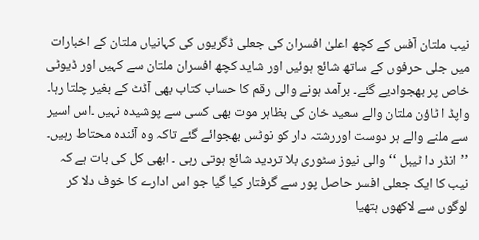نیب ملتان آفس کے کچھ اعلیٰ افسران کی جعلی ڈگریوں کی کہانیاں ملتان کے اخبارات میں جلی حرفوں کے ساتھ شائع ہوئیں اور شاید کچھ افسران ملتان سے کہیں اور ڈیوٹی خاص پر بھجوادیے گئے۔ برآمد ہونے والی رقم کا حساب کتاب بھی آڈٹ کے بغیر چلتا رہا۔ واپڈ ا ٹاؤن ملتان والے سعید خان کی بظاہر موت بھی کسی سے پوشیدہ نہیں ۔اس اسیر سے ملنے والے ہر دوست اوررشتہ دار کو نوٹس بھجوائے گئے تاکہ وہ آئندہ محتاط رہیں۔ ’’انڈر دا ٹیبل ‘‘ والی نیوز سٹوری بلا تردید شائع ہوتی رہی ۔ ابھی کل کی بات ہے کہ نیب کا ایک جعلی افسر حاصل پور سے گرفتار کیا گیا جو اس ادارے کا خوف دلا کر لوگوں سے لاکھوں ہتھیا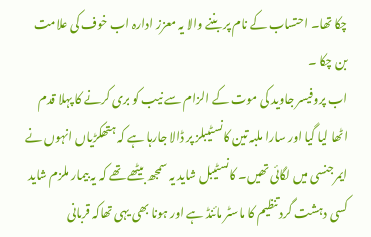چکا تھا۔ احتساب کے نام پر بننے والا یہ معزز ادارہ اب خوف کی علامت بن چکا ۔
اب پروفیسر جاوید کی موت کے الزام سے نیب کو بری کرنے کا پہلا قدم اٹھا لیا گیا اور سارا ملبہ تین کانسٹیبلز پر ڈالا جارہا ہے کہ ہتھکڑیاں انہوں نے ایمرجنسی میں لگائی تھیں۔ کانسٹیبل شاید یہ سمجھ بیٹھے تھے کہ یہ بیمار ملزم شاید کسی دہشت گرد تنظیم کا ماسٹر مائنڈ ہے اور ہونا بھی یہی تھاکہ قربانی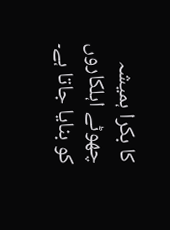کا بکرا ہمیشہ چھوٹے اہلکاروں کو بنایا جاتا ہے۔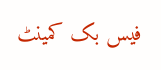فیس بک کمینٹ